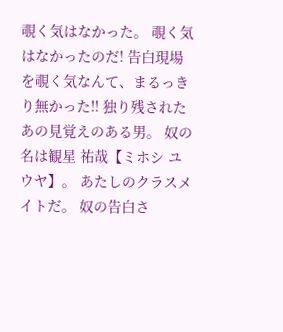覗く気はなかった。 覗く気はなかったのだ! 告白現場を覗く気なんて、まるっきり無かった!! 独り残されたあの見覚えのある男。 奴の名は観星 祐哉【ミホシ ユウヤ】。 あたしのクラスメイトだ。 奴の告白さ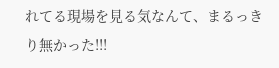れてる現場を見る気なんて、まるっきり無かった!!!